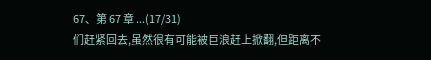67、第 67 章 ...(17/31)
们赶紧回去,虽然很有可能被巨浪赶上掀翻,但距离不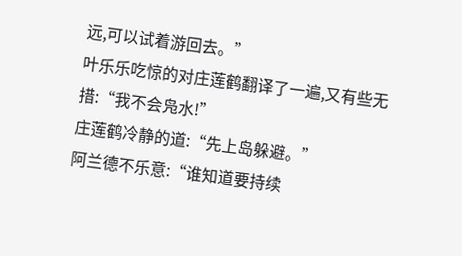远,可以试着游回去。”
叶乐乐吃惊的对庄莲鹤翻译了一遍,又有些无措:“我不会凫水!”
庄莲鹤冷静的道:“先上岛躲避。”
阿兰德不乐意:“谁知道要持续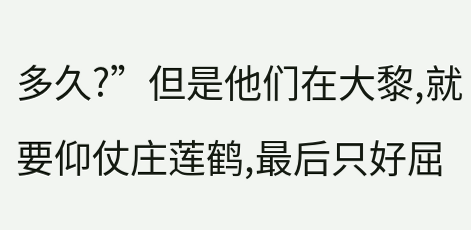多久?”但是他们在大黎,就要仰仗庄莲鹤,最后只好屈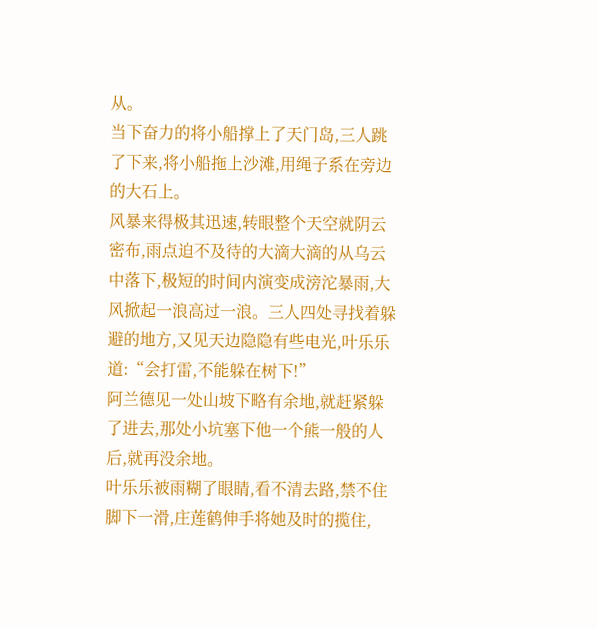从。
当下奋力的将小船撑上了天门岛,三人跳了下来,将小船拖上沙滩,用绳子系在旁边的大石上。
风暴来得极其迅速,转眼整个天空就阴云密布,雨点迫不及待的大滴大滴的从乌云中落下,极短的时间内演变成滂沱暴雨,大风掀起一浪高过一浪。三人四处寻找着躲避的地方,又见天边隐隐有些电光,叶乐乐道:“会打雷,不能躲在树下!”
阿兰德见一处山坡下略有余地,就赶紧躲了进去,那处小坑塞下他一个熊一般的人后,就再没余地。
叶乐乐被雨糊了眼睛,看不清去路,禁不住脚下一滑,庄莲鹤伸手将她及时的揽住,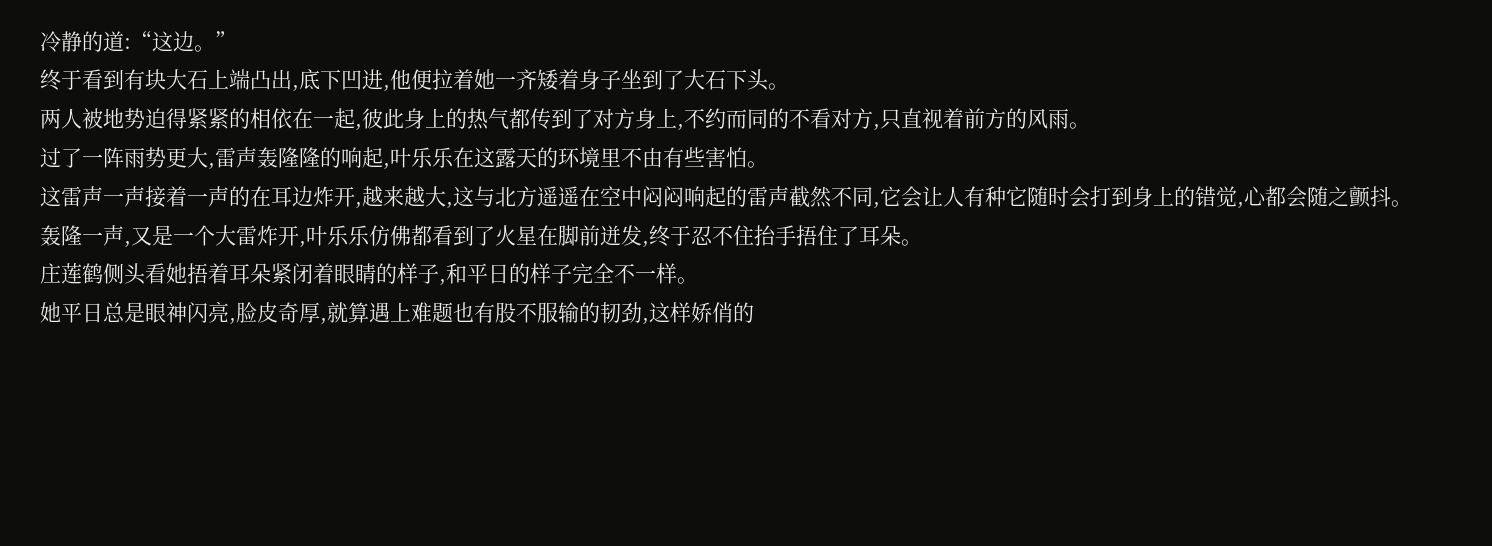冷静的道:“这边。”
终于看到有块大石上端凸出,底下凹进,他便拉着她一齐矮着身子坐到了大石下头。
两人被地势迫得紧紧的相依在一起,彼此身上的热气都传到了对方身上,不约而同的不看对方,只直视着前方的风雨。
过了一阵雨势更大,雷声轰隆隆的响起,叶乐乐在这露天的环境里不由有些害怕。
这雷声一声接着一声的在耳边炸开,越来越大,这与北方遥遥在空中闷闷响起的雷声截然不同,它会让人有种它随时会打到身上的错觉,心都会随之颤抖。
轰隆一声,又是一个大雷炸开,叶乐乐仿佛都看到了火星在脚前迸发,终于忍不住抬手捂住了耳朵。
庄莲鹤侧头看她捂着耳朵紧闭着眼睛的样子,和平日的样子完全不一样。
她平日总是眼神闪亮,脸皮奇厚,就算遇上难题也有股不服输的韧劲,这样娇俏的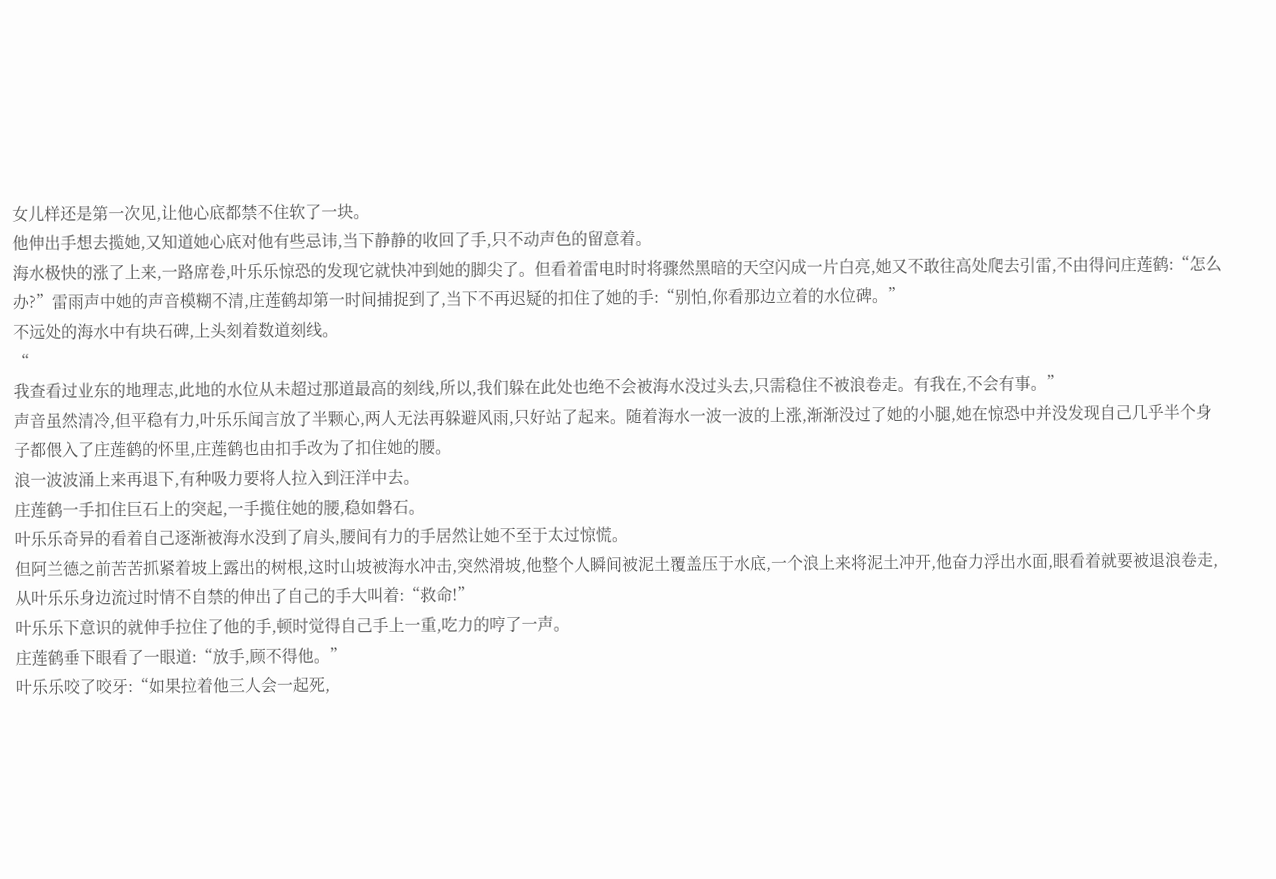女儿样还是第一次见,让他心底都禁不住软了一块。
他伸出手想去揽她,又知道她心底对他有些忌讳,当下静静的收回了手,只不动声色的留意着。
海水极快的涨了上来,一路席卷,叶乐乐惊恐的发现它就快冲到她的脚尖了。但看着雷电时时将骤然黑暗的天空闪成一片白亮,她又不敢往高处爬去引雷,不由得问庄莲鹤:“怎么办?”雷雨声中她的声音模糊不清,庄莲鹤却第一时间捕捉到了,当下不再迟疑的扣住了她的手:“别怕,你看那边立着的水位碑。”
不远处的海水中有块石碑,上头刻着数道刻线。
“
我查看过业东的地理志,此地的水位从未超过那道最高的刻线,所以,我们躲在此处也绝不会被海水没过头去,只需稳住不被浪卷走。有我在,不会有事。”
声音虽然清冷,但平稳有力,叶乐乐闻言放了半颗心,两人无法再躲避风雨,只好站了起来。随着海水一波一波的上涨,渐渐没过了她的小腿,她在惊恐中并没发现自己几乎半个身子都偎入了庄莲鹤的怀里,庄莲鹤也由扣手改为了扣住她的腰。
浪一波波涌上来再退下,有种吸力要将人拉入到汪洋中去。
庄莲鹤一手扣住巨石上的突起,一手揽住她的腰,稳如磐石。
叶乐乐奇异的看着自己逐渐被海水没到了肩头,腰间有力的手居然让她不至于太过惊慌。
但阿兰德之前苦苦抓紧着坡上露出的树根,这时山坡被海水冲击,突然滑坡,他整个人瞬间被泥土覆盖压于水底,一个浪上来将泥土冲开,他奋力浮出水面,眼看着就要被退浪卷走,从叶乐乐身边流过时情不自禁的伸出了自己的手大叫着:“救命!”
叶乐乐下意识的就伸手拉住了他的手,顿时觉得自己手上一重,吃力的哼了一声。
庄莲鹤垂下眼看了一眼道:“放手,顾不得他。”
叶乐乐咬了咬牙:“如果拉着他三人会一起死,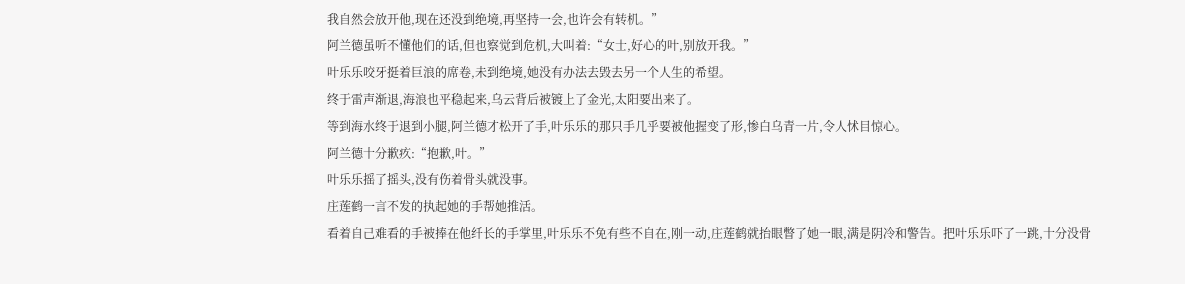我自然会放开他,现在还没到绝境,再坚持一会,也许会有转机。”
阿兰德虽听不懂他们的话,但也察觉到危机,大叫着:“女士,好心的叶,别放开我。”
叶乐乐咬牙挺着巨浪的席卷,未到绝境,她没有办法去毁去另一个人生的希望。
终于雷声渐退,海浪也平稳起来,乌云背后被镀上了金光,太阳要出来了。
等到海水终于退到小腿,阿兰德才松开了手,叶乐乐的那只手几乎要被他握变了形,惨白乌青一片,令人怵目惊心。
阿兰德十分歉疚:“抱歉,叶。”
叶乐乐摇了摇头,没有伤着骨头就没事。
庄莲鹤一言不发的执起她的手帮她推活。
看着自己难看的手被捧在他纤长的手掌里,叶乐乐不免有些不自在,刚一动,庄莲鹤就抬眼瞥了她一眼,满是阴冷和警告。把叶乐乐吓了一跳,十分没骨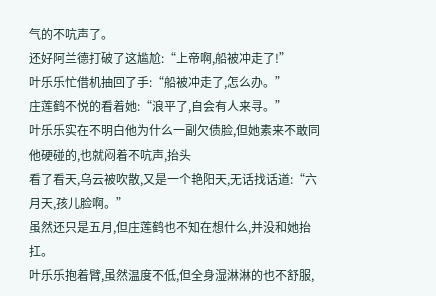气的不吭声了。
还好阿兰德打破了这尴尬:“上帝啊,船被冲走了!”
叶乐乐忙借机抽回了手:“船被冲走了,怎么办。”
庄莲鹤不悦的看着她:“浪平了,自会有人来寻。”
叶乐乐实在不明白他为什么一副欠债脸,但她素来不敢同他硬碰的,也就闷着不吭声,抬头
看了看天,乌云被吹散,又是一个艳阳天,无话找话道:“六月天,孩儿脸啊。”
虽然还只是五月,但庄莲鹤也不知在想什么,并没和她抬扛。
叶乐乐抱着臂,虽然温度不低,但全身湿淋淋的也不舒服,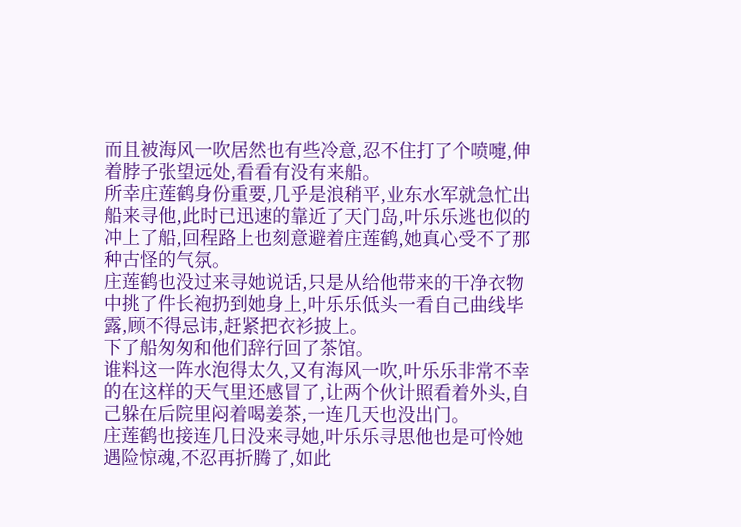而且被海风一吹居然也有些冷意,忍不住打了个喷嚏,伸着脖子张望远处,看看有没有来船。
所幸庄莲鹤身份重要,几乎是浪稍平,业东水军就急忙出船来寻他,此时已迅速的靠近了天门岛,叶乐乐逃也似的冲上了船,回程路上也刻意避着庄莲鹤,她真心受不了那种古怪的气氛。
庄莲鹤也没过来寻她说话,只是从给他带来的干净衣物中挑了件长袍扔到她身上,叶乐乐低头一看自己曲线毕露,顾不得忌讳,赶紧把衣衫披上。
下了船匆匆和他们辞行回了茶馆。
谁料这一阵水泡得太久,又有海风一吹,叶乐乐非常不幸的在这样的天气里还感冒了,让两个伙计照看着外头,自己躲在后院里闷着喝姜茶,一连几天也没出门。
庄莲鹤也接连几日没来寻她,叶乐乐寻思他也是可怜她遇险惊魂,不忍再折腾了,如此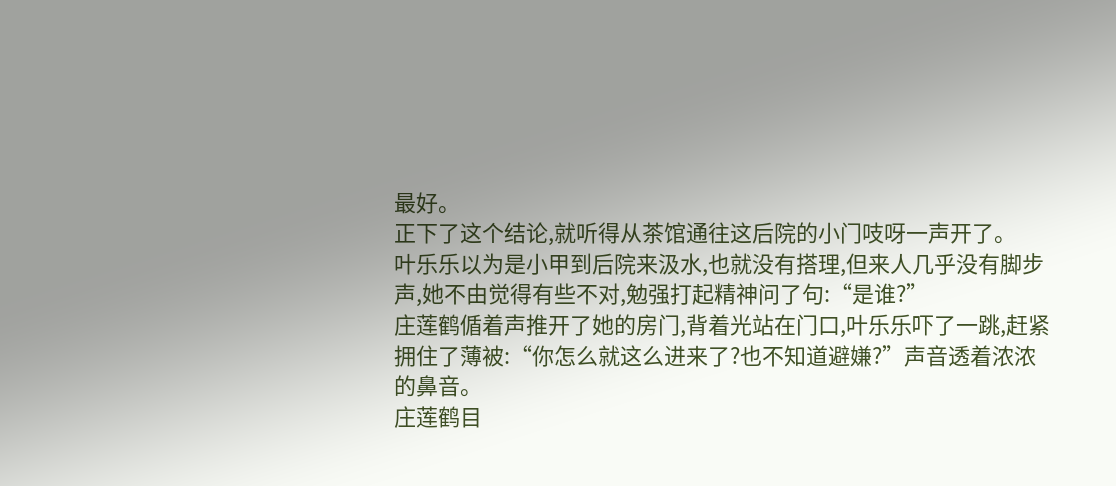最好。
正下了这个结论,就听得从茶馆通往这后院的小门吱呀一声开了。
叶乐乐以为是小甲到后院来汲水,也就没有搭理,但来人几乎没有脚步声,她不由觉得有些不对,勉强打起精神问了句:“是谁?”
庄莲鹤偱着声推开了她的房门,背着光站在门口,叶乐乐吓了一跳,赶紧拥住了薄被:“你怎么就这么进来了?也不知道避嫌?”声音透着浓浓的鼻音。
庄莲鹤目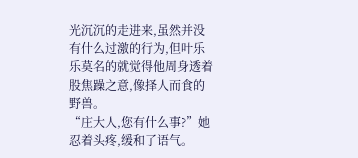光沉沉的走进来,虽然并没有什么过激的行为,但叶乐乐莫名的就觉得他周身透着股焦躁之意,像择人而食的野兽。
“庄大人,您有什么事?”她忍着头疼,缓和了语气。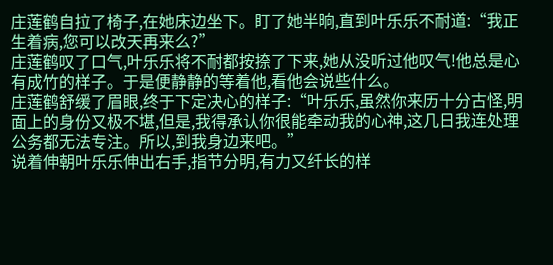庄莲鹤自拉了椅子,在她床边坐下。盯了她半晌,直到叶乐乐不耐道:“我正生着病,您可以改天再来么?”
庄莲鹤叹了口气,叶乐乐将不耐都按捺了下来,她从没听过他叹气!他总是心有成竹的样子。于是便静静的等着他,看他会说些什么。
庄莲鹤舒缓了眉眼,终于下定决心的样子:“叶乐乐,虽然你来历十分古怪,明面上的身份又极不堪,但是,我得承认你很能牵动我的心神,这几日我连处理公务都无法专注。所以,到我身边来吧。”
说着伸朝叶乐乐伸出右手,指节分明,有力又纤长的样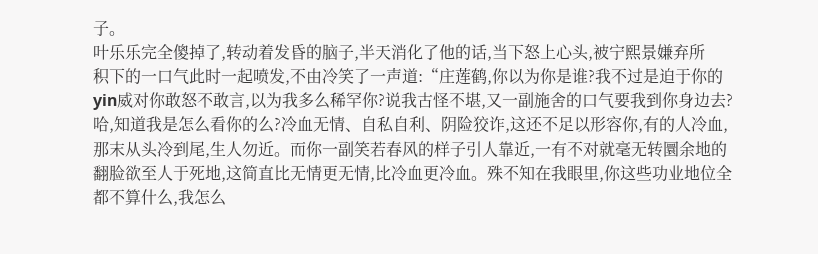子。
叶乐乐完全傻掉了,转动着发昏的脑子,半天消化了他的话,当下怒上心头,被宁熙景嫌弃所
积下的一口气此时一起喷发,不由冷笑了一声道:“庄莲鹤,你以为你是谁?我不过是迫于你的yin威对你敢怒不敢言,以为我多么稀罕你?说我古怪不堪,又一副施舍的口气要我到你身边去?哈,知道我是怎么看你的么?冷血无情、自私自利、阴险狡诈,这还不足以形容你,有的人冷血,那末从头冷到尾,生人勿近。而你一副笑若春风的样子引人靠近,一有不对就毫无转圜余地的翻脸欲至人于死地,这简直比无情更无情,比冷血更冷血。殊不知在我眼里,你这些功业地位全都不算什么,我怎么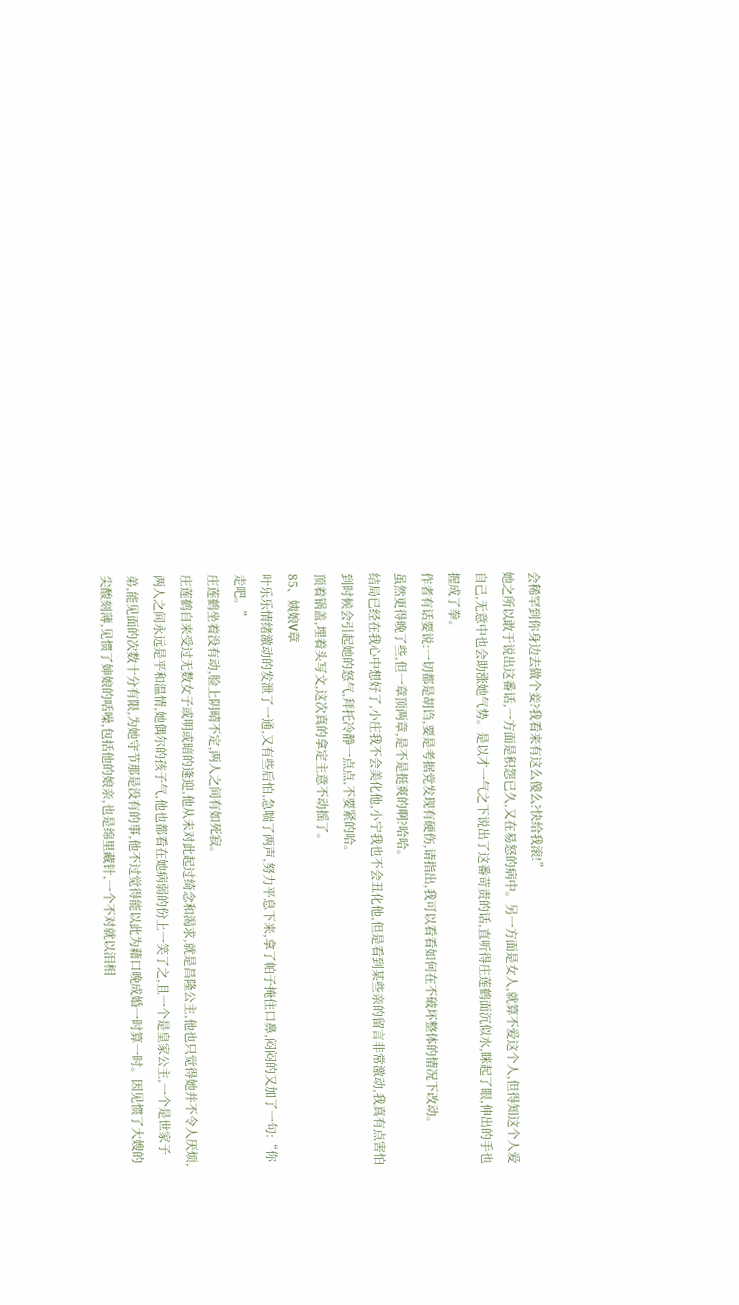会稀罕到你身边去做个妾?我看来有这么傻么?快给我滚!”
她之所以敢于说出这番话,一方面是积怨已久,又在易怒的病中。另一方面是女人,就算不爱这个人,但得知这个人爱自己,无意中也会助涨她气势。是以才一气之下说出了这番苛责的话,直听得庄莲鹤面沉似水,眯起了眼,伸出的手也握成了拳。
作者有话要说:一切都是胡诌,要是考据党发现有硬伤,请指出,我可以看看如何在不破坏整体的情况下改动。
虽然更得晚了些,但一章顶两章,是不是挺爽的啊?哈哈。
结局已经在我心中想好了,小庄我不会美化他,小宁我也不会丑化他,但是看到某些亲的留言非常激动,我真有点害怕到时候会引起她的怒气,拜托冷静一点点,不要紧的哈。
顶着锅盖,埋着头写文,这次真的拿定主意不动摇了。
85、姨娘V章
叶乐乐情绪激动的发泄了一通,又有些后怕,急喘了两声,努力平息下来,拿了帕子掩住口鼻,闷闷的又加了一句:“你走吧。”
庄莲鹤坐着没有动,脸上阴晴不定,两人之间有如死寂。
庄莲鹤自来受过无数女子或明或暗的逢迎,他从未对此起过绮念和渴求,就是昌隆公主,他也只觉得她并不令人厌烦,两人之间永远是平和温情,她偶尔的孩子气,他也都看在她病弱的份上一笑了之,且一个是皇家公主,一个是世家子弟,能见面的次数十分有限,为她守节那是没有的事,他不过觉得能以此为藉口晚成婚一时算一时。因见惯了大嫂的尖酸刻薄,见惯了婶娘的咶噪,包括他的娘亲,也是绵里藏针,一个不对就以泪相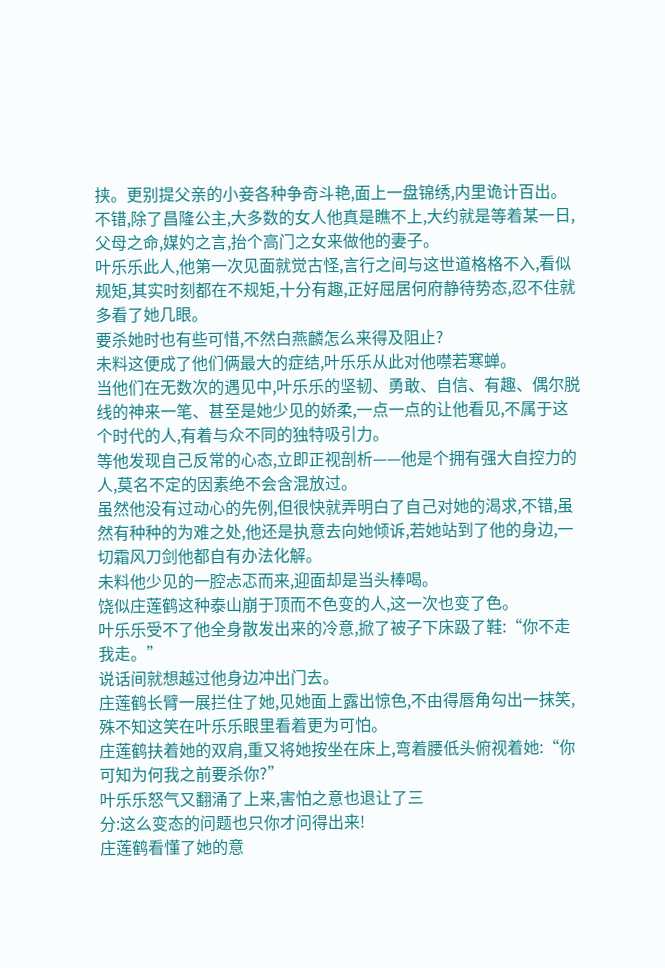挟。更别提父亲的小妾各种争奇斗艳,面上一盘锦绣,内里诡计百出。
不错,除了昌隆公主,大多数的女人他真是瞧不上,大约就是等着某一日,父母之命,媒妁之言,抬个高门之女来做他的妻子。
叶乐乐此人,他第一次见面就觉古怪,言行之间与这世道格格不入,看似规矩,其实时刻都在不规矩,十分有趣,正好屈居何府静待势态,忍不住就多看了她几眼。
要杀她时也有些可惜,不然白燕麟怎么来得及阻止?
未料这便成了他们俩最大的症结,叶乐乐从此对他噤若寒蝉。
当他们在无数次的遇见中,叶乐乐的坚韧、勇敢、自信、有趣、偶尔脱线的神来一笔、甚至是她少见的娇柔,一点一点的让他看见,不属于这个时代的人,有着与众不同的独特吸引力。
等他发现自己反常的心态,立即正视剖析——他是个拥有强大自控力的人,莫名不定的因素绝不会含混放过。
虽然他没有过动心的先例,但很快就弄明白了自己对她的渴求,不错,虽然有种种的为难之处,他还是执意去向她倾诉,若她站到了他的身边,一切霜风刀剑他都自有办法化解。
未料他少见的一腔忐忑而来,迎面却是当头棒喝。
饶似庄莲鹤这种泰山崩于顶而不色变的人,这一次也变了色。
叶乐乐受不了他全身散发出来的冷意,掀了被子下床趿了鞋:“你不走我走。”
说话间就想越过他身边冲出门去。
庄莲鹤长臂一展拦住了她,见她面上露出惊色,不由得唇角勾出一抹笑,殊不知这笑在叶乐乐眼里看着更为可怕。
庄莲鹤扶着她的双肩,重又将她按坐在床上,弯着腰低头俯视着她:“你可知为何我之前要杀你?”
叶乐乐怒气又翻涌了上来,害怕之意也退让了三
分:这么变态的问题也只你才问得出来!
庄莲鹤看懂了她的意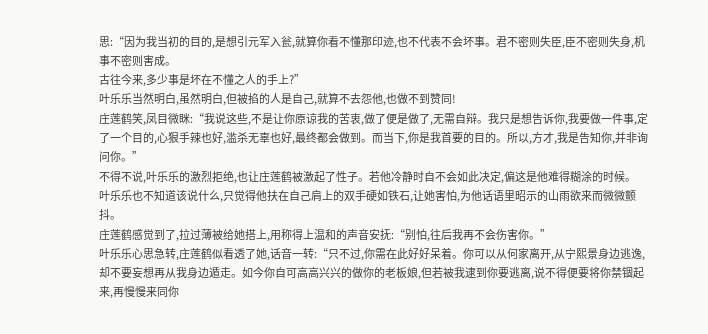思:“因为我当初的目的,是想引元军入瓮,就算你看不懂那印迹,也不代表不会坏事。君不密则失臣,臣不密则失身,机事不密则害成。
古往今来,多少事是坏在不懂之人的手上?”
叶乐乐当然明白,虽然明白,但被掐的人是自己,就算不去怨他,也做不到赞同!
庄莲鹤笑,凤目微眯:“我说这些,不是让你原谅我的苦衷,做了便是做了,无需自辩。我只是想告诉你,我要做一件事,定了一个目的,心狠手辣也好,滥杀无辜也好,最终都会做到。而当下,你是我首要的目的。所以,方才,我是告知你,并非询问你。”
不得不说,叶乐乐的激烈拒绝,也让庄莲鹤被激起了性子。若他冷静时自不会如此决定,偏这是他难得糊涂的时候。
叶乐乐也不知道该说什么,只觉得他扶在自己肩上的双手硬如铁石,让她害怕,为他话语里昭示的山雨欲来而微微颤抖。
庄莲鹤感觉到了,拉过薄被给她搭上,用称得上温和的声音安抚:“别怕,往后我再不会伤害你。”
叶乐乐心思急转,庄莲鹤似看透了她,话音一转:“只不过,你需在此好好呆着。你可以从何家离开,从宁熙景身边逃逸,却不要妄想再从我身边遁走。如今你自可高高兴兴的做你的老板娘,但若被我逮到你要逃离,说不得便要将你禁锢起来,再慢慢来同你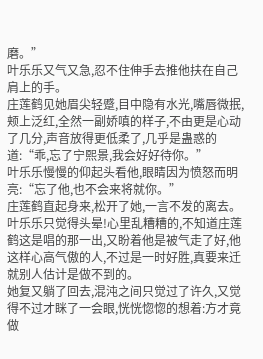磨。”
叶乐乐又气又急,忍不住伸手去推他扶在自己肩上的手。
庄莲鹤见她眉尖轻蹙,目中隐有水光,嘴唇微抿,颊上泛红,全然一副娇嗔的样子,不由更是心动了几分,声音放得更低柔了,几乎是蛊惑的道:“乖,忘了宁熙景,我会好好待你。”
叶乐乐慢慢的仰起头看他,眼睛因为愤怒而明亮:“忘了他,也不会来将就你。”
庄莲鹤直起身来,松开了她,一言不发的离去。
叶乐乐只觉得头晕!心里乱糟糟的,不知道庄莲鹤这是唱的那一出,又盼着他是被气走了好,他这样心高气傲的人,不过是一时好胜,真要来迁就别人估计是做不到的。
她复又躺了回去,混沌之间只觉过了许久,又觉得不过才眯了一会眼,恍恍惚惚的想着:方才竟做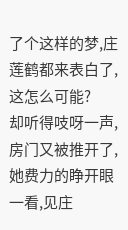了个这样的梦,庄莲鹤都来表白了,这怎么可能?
却听得吱呀一声,房门又被推开了,她费力的睁开眼一看,见庄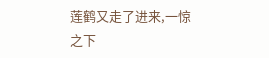莲鹤又走了进来,一惊之下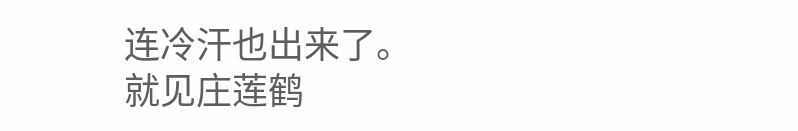连冷汗也出来了。
就见庄莲鹤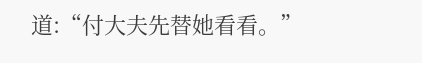道:“付大夫先替她看看。”